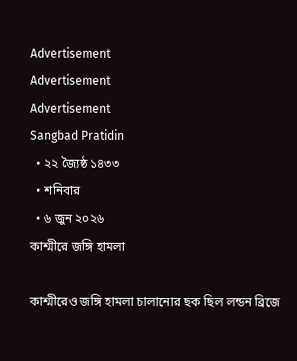Advertisement
Advertisement
Advertisement
Sangbad Pratidin
  • ২২ জ্যৈষ্ঠ ১৪৩৩
  • শনিবার
  • ৬ জুন ২০২৬
কাশ্মীরে জঙ্গি হামলা

কাশ্মীরেও জঙ্গি হামলা চালানোর ছক ছিল লন্ডন ব্রিজে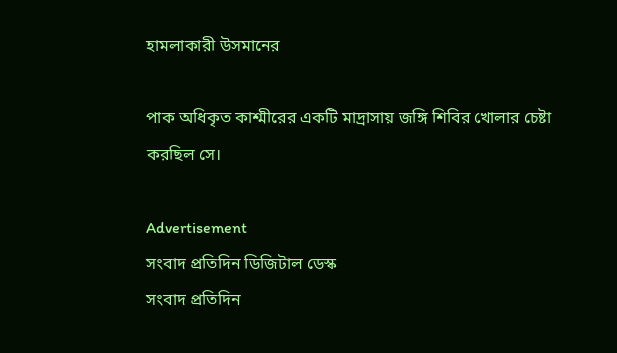হামলাকারী উসমানের

পাক অধিকৃত কাশ্মীরের একটি মাদ্রাসায় জঙ্গি শিবির খোলার চেষ্টা করছিল সে।

Advertisement
সংবাদ প্রতিদিন ডিজিটাল ডেস্ক
সংবাদ প্রতিদিন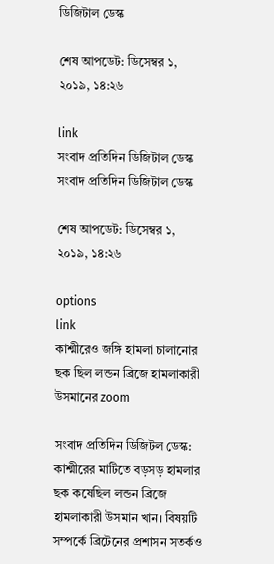ডিজিটাল ডেস্ক

শেষ আপডেট: ডিসেম্বর ১, ২০১৯, ১৪:২৬

link
সংবাদ প্রতিদিন ডিজিটাল ডেস্ক
সংবাদ প্রতিদিন ডিজিটাল ডেস্ক

শেষ আপডেট: ডিসেম্বর ১, ২০১৯, ১৪:২৬

options
link
কাশ্মীরেও জঙ্গি হামলা চালানোর ছক ছিল লন্ডন ব্রিজে হামলাকারী উসমানের zoom

সংবাদ প্রতিদিন ডিজিটল ডেস্ক: কাশ্মীরের মাটিতে বড়সড় হামলার ছক কষেছিল লন্ডন ব্রিজে হামলাকারী উসমান খান। বিষয়টি সম্পর্কে ব্রিটেনের প্রশাসন সতর্কও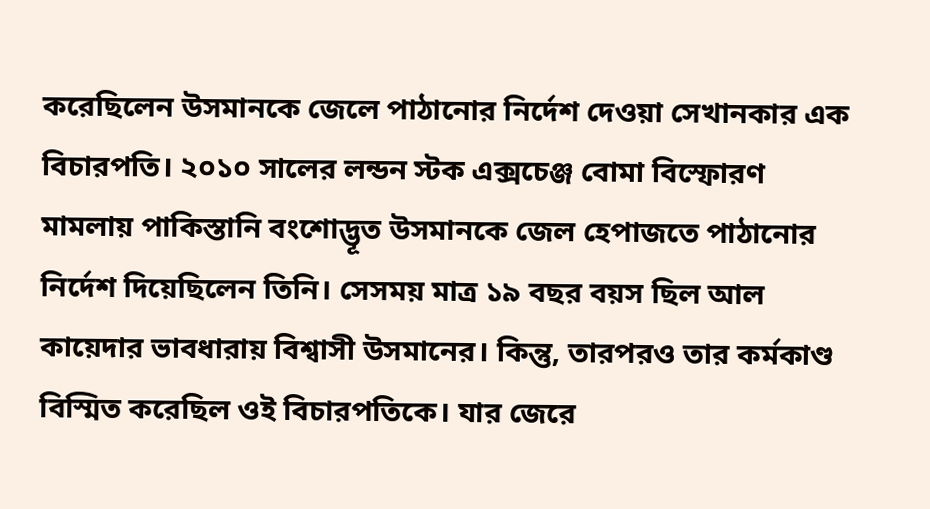করেছিলেন উসমানকে জেলে পাঠানোর নির্দেশ দেওয়া সেখানকার এক বিচারপতি। ২০১০ সালের লন্ডন স্টক এক্সচেঞ্জ বোমা বিস্ফোরণ মামলায় পাকিস্তানি বংশোদ্ভূত উসমানকে জেল হেপাজতে পাঠানোর নির্দেশ দিয়েছিলেন তিনি। সেসময় মাত্র ১৯ বছর বয়স ছিল আল কায়েদার ভাবধারায় বিশ্বাসী উসমানের। কিন্তু, তারপরও তার কর্মকাণ্ড বিস্মিত করেছিল ওই বিচারপতিকে। যার জেরে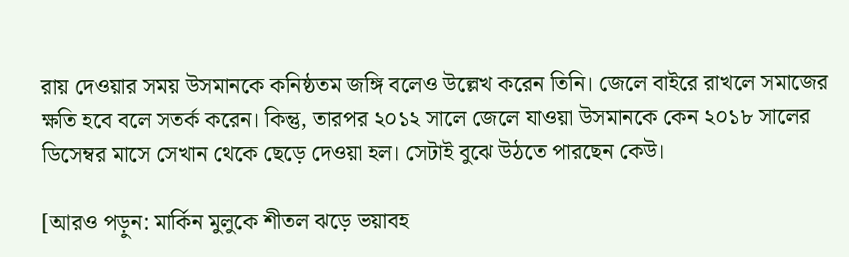রায় দেওয়ার সময় উসমানকে কনিষ্ঠতম জঙ্গি বলেও উল্লেখ করেন তিনি। জেলে বাইরে রাখলে সমাজের ক্ষতি হবে বলে সতর্ক করেন। কিন্তু, তারপর ২০১২ সালে জেলে যাওয়া উসমানকে কেন ২০১৮ সালের ডিসেম্বর মাসে সেখান থেকে ছেড়ে দেওয়া হল। সেটাই বুঝে উঠতে পারছেন কেউ।

[আরও পড়ুন: মার্কিন মুলুকে শীতল ঝড়ে ভয়াবহ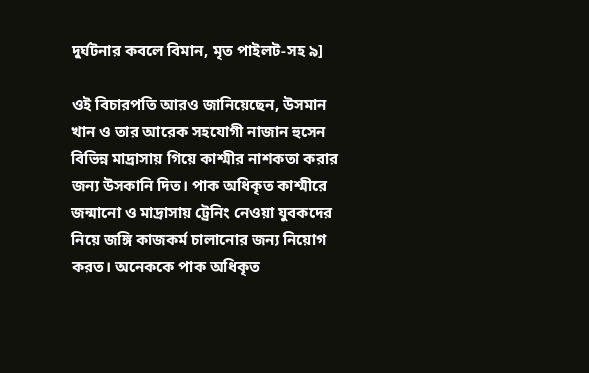দুর্ঘটনার কবলে বিমান, মৃত পাইলট-সহ ৯]

ওই বিচারপতি আরও জানিয়েছেন, উসমান খান ও তার আরেক সহযোগী নাজান হুসেন বিভিন্ন মাদ্রাসায় গিয়ে কাশ্মীর নাশকতা করার জন্য উসকানি দিত। পাক অধিকৃত কাশ্মীরে জন্মানো ও মাদ্রাসায় ট্রেনিং নেওয়া যুবকদের নিয়ে জঙ্গি কাজকর্ম চালানোর জন্য নিয়োগ করত। অনেককে পাক অধিকৃত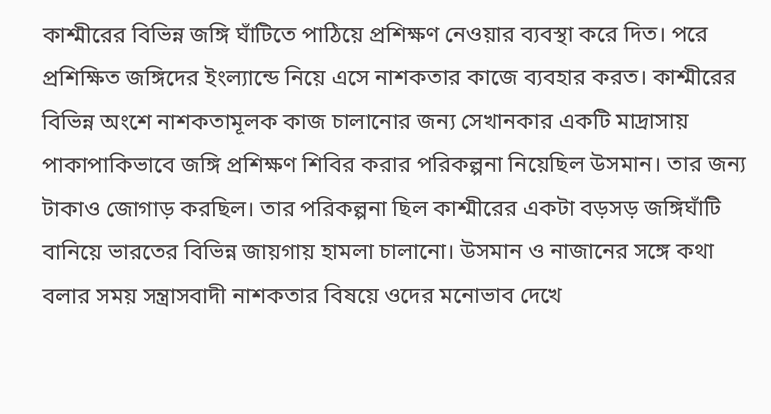কাশ্মীরের বিভিন্ন জঙ্গি ঘাঁটিতে পাঠিয়ে প্রশিক্ষণ নেওয়ার ব্যবস্থা করে দিত। পরে প্রশিক্ষিত জঙ্গিদের ইংল্যান্ডে নিয়ে এসে নাশকতার কাজে ব্যবহার করত। কাশ্মীরের বিভিন্ন অংশে নাশকতামূলক কাজ চালানোর জন্য সেখানকার একটি মাদ্রাসায় পাকাপাকিভাবে জঙ্গি প্রশিক্ষণ শিবির করার পরিকল্পনা নিয়েছিল উসমান। তার জন্য টাকাও জোগাড় করছিল। তার পরিকল্পনা ছিল কাশ্মীরের একটা বড়সড় জঙ্গিঘাঁটি বানিয়ে ভারতের বিভিন্ন জায়গায় হামলা চালানো। উসমান ও নাজানের সঙ্গে কথা বলার সময় সন্ত্রাসবাদী নাশকতার বিষয়ে ওদের মনোভাব দেখে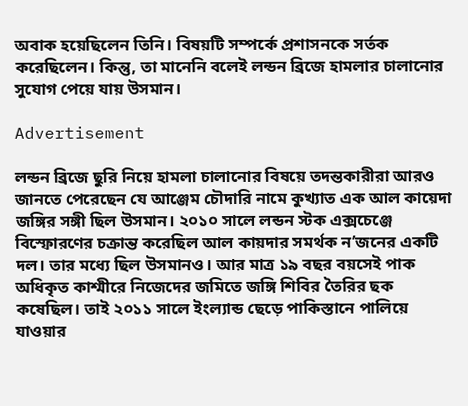অবাক হয়েছিলেন তিনি। বিষয়টি সম্পর্কে প্রশাসনকে সর্তক করেছিলেন। কিন্তু, তা মানেনি বলেই লন্ডন ব্রিজে হামলার চালানোর সুযোগ পেয়ে যায় উসমান।

Advertisement

লন্ডন ব্রিজে ছুরি নিয়ে হামলা চালানোর বিষয়ে তদন্তকারীরা আরও জানতে পেরেছেন যে আঞ্জেম চৌদারি নামে কুখ্যাত এক আল কায়েদা জঙ্গির সঙ্গী ছিল উসমান। ২০১০ সালে লন্ডন স্টক এক্সচেঞ্জে বিস্ফোরণের চক্রান্ত করেছিল আল কায়দার সমর্থক ন’জনের একটি দল। তার মধ্যে ছিল উসমানও। আর মাত্র ১৯ বছর বয়সেই পাক অধিকৃত কাশ্মীরে নিজেদের জমিতে জঙ্গি শিবির তৈরির ছক কষেছিল। তাই ২০১১ সালে ইংল্যান্ড ছেড়ে পাকিস্তানে পালিয়ে যাওয়ার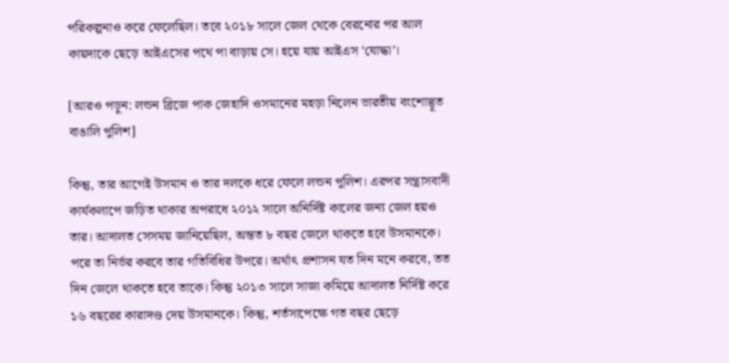পরিকল্পনাও করে ফেলেছিল। তবে ২০১৮ সালে জেল থেকে বেরনোর পর আল কায়দাকে ছেড়ে আইএসের পথে পা বাড়ায় সে। হয়ে যায় আইএস ‘যোদ্ধা’।

[আরও পড়ুন: লন্ডন ব্রিজে পাক জেহাদি ওসমানের মহড়া নিলেন ভারতীয় বংশোদ্ভূত বাঙালি পুলিশ]

কিন্তু, তার আগেই উসমান ও তার দলকে ধরে ফেলে লন্ডন পুলিশ। এরপর সন্ত্রাসবাদী কার্যকলাপে জড়িত থাকার অপরাধে ২০১২ সালে অনির্দিষ্ট কালের জন্য জেল হয়ও তার। আদালত সেসময় জানিয়েছিল, অন্তত ৮ বছর জেলে থাকতে হবে উসমানকে। পরে তা নির্ভর করবে তার গতিবিধির উপরে। অর্থাৎ প্রশাসন যত দিন মনে করবে, তত দিন জেলে থাকতে হবে তাকে। কিন্তু ২০১৩ সালে সাজা কমিয়ে আদালত নির্দিষ্ট করে ১৬ বছরের কারাদণ্ড দেয় উসমানকে। কিন্তু, শর্তসাপেক্ষে গত বছর ছেড়ে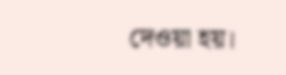দেওয়া হয়।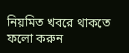নিয়মিত খবরে থাকতে ফলো করুন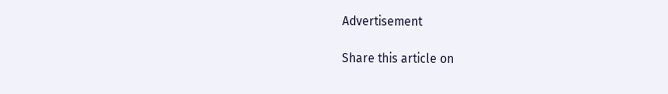Advertisement

Share this article on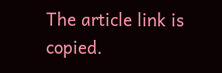The article link is copied.